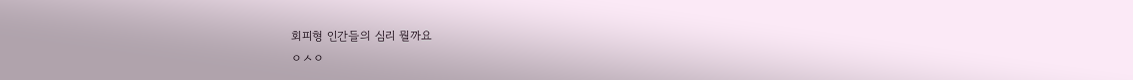회피형 인간들의 심리 뭘까요
ㅇㅅㅇ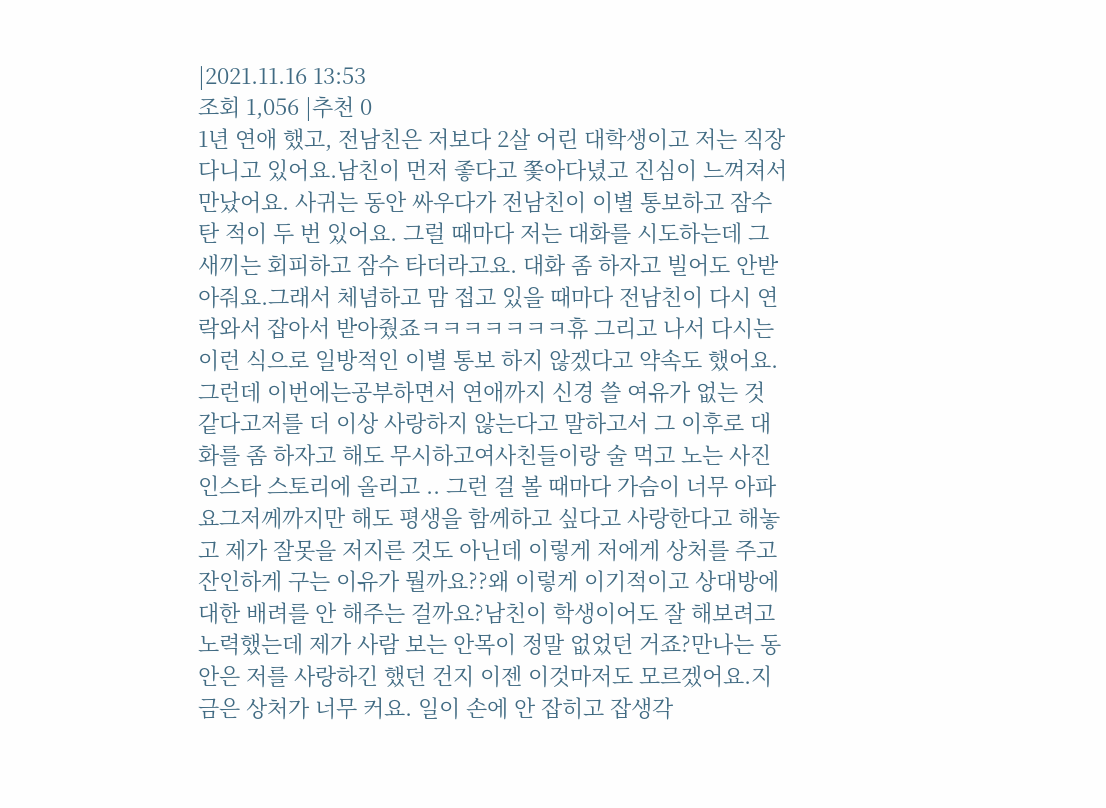|2021.11.16 13:53
조회 1,056 |추천 0
1년 연애 했고, 전남친은 저보다 2살 어린 대학생이고 저는 직장 다니고 있어요.남친이 먼저 좋다고 쫓아다녔고 진심이 느껴져서 만났어요. 사귀는 동안 싸우다가 전남친이 이별 통보하고 잠수 탄 적이 두 번 있어요. 그럴 때마다 저는 대화를 시도하는데 그새끼는 회피하고 잠수 타더라고요. 대화 좀 하자고 빌어도 안받아줘요.그래서 체념하고 맘 접고 있을 때마다 전남친이 다시 연락와서 잡아서 받아줬죠ㅋㅋㅋㅋㅋㅋㅋ휴 그리고 나서 다시는 이런 식으로 일방적인 이별 통보 하지 않겠다고 약속도 했어요.그런데 이번에는공부하면서 연애까지 신경 쓸 여유가 없는 것 같다고저를 더 이상 사랑하지 않는다고 말하고서 그 이후로 대화를 좀 하자고 해도 무시하고여사친들이랑 술 먹고 노는 사진 인스타 스토리에 올리고 .. 그런 걸 볼 때마다 가슴이 너무 아파요그저께까지만 해도 평생을 함께하고 싶다고 사랑한다고 해놓고 제가 잘못을 저지른 것도 아닌데 이렇게 저에게 상처를 주고 잔인하게 구는 이유가 뭘까요??왜 이렇게 이기적이고 상대방에 대한 배려를 안 해주는 걸까요?남친이 학생이어도 잘 해보려고 노력했는데 제가 사람 보는 안목이 정말 없었던 거죠?만나는 동안은 저를 사랑하긴 했던 건지 이젠 이것마저도 모르겠어요.지금은 상처가 너무 커요. 일이 손에 안 잡히고 잡생각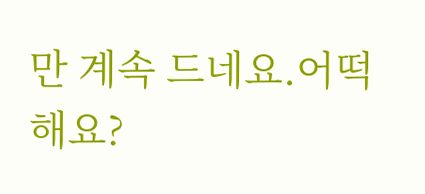만 계속 드네요.어떡해요?